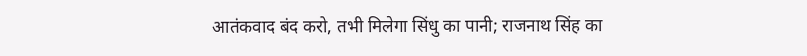आतंकवाद बंद करो, तभी मिलेगा सिंधु का पानी; राजनाथ सिंह का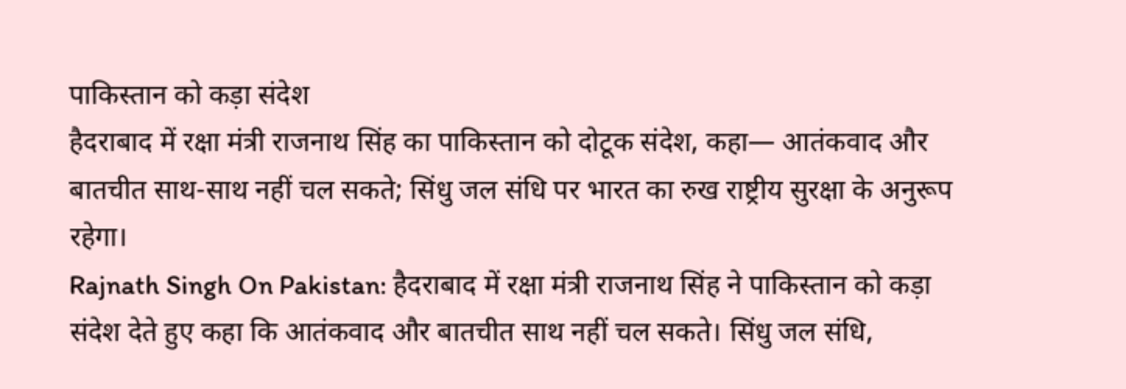पाकिस्तान को कड़ा संदेश
हैदराबाद में रक्षा मंत्री राजनाथ सिंह का पाकिस्तान को दोटूक संदेश, कहा— आतंकवाद और बातचीत साथ-साथ नहीं चल सकते; सिंधु जल संधि पर भारत का रुख राष्ट्रीय सुरक्षा के अनुरूप रहेगा।
Rajnath Singh On Pakistan: हैदराबाद में रक्षा मंत्री राजनाथ सिंह ने पाकिस्तान को कड़ा संदेश देते हुए कहा कि आतंकवाद और बातचीत साथ नहीं चल सकते। सिंधु जल संधि,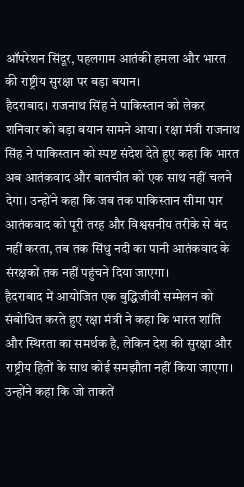ऑपरेशन सिंदूर, पहलगाम आतंकी हमला और भारत की राष्ट्रीय सुरक्षा पर बड़ा बयान।
हैदराबाद। राजनाथ सिंह ने पाकिस्तान को लेकर शनिवार को बड़ा बयान सामने आया। रक्षा मंत्री राजनाथ सिंह ने पाकिस्तान को स्पष्ट संदेश देते हुए कहा कि भारत अब आतंकवाद और बातचीत को एक साथ नहीं चलने देगा। उन्होंने कहा कि जब तक पाकिस्तान सीमा पार आतंकवाद को पूरी तरह और विश्वसनीय तरीके से बंद नहीं करता, तब तक सिंधु नदी का पानी आतंकवाद के संरक्षकों तक नहीं पहुंचने दिया जाएगा।
हैदराबाद में आयोजित एक बुद्धिजीवी सम्मेलन को संबोधित करते हुए रक्षा मंत्री ने कहा कि भारत शांति और स्थिरता का समर्थक है, लेकिन देश की सुरक्षा और राष्ट्रीय हितों के साथ कोई समझौता नहीं किया जाएगा। उन्होंने कहा कि जो ताकतें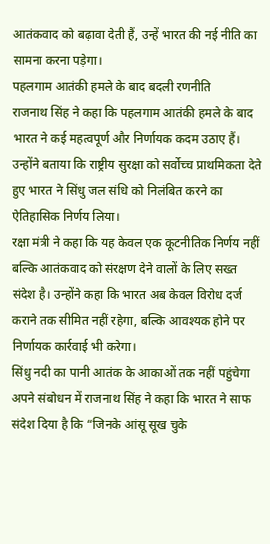आतंकवाद को बढ़ावा देती हैं, उन्हें भारत की नई नीति का सामना करना पड़ेगा।
पहलगाम आतंकी हमले के बाद बदली रणनीति
राजनाथ सिंह ने कहा कि पहलगाम आतंकी हमले के बाद भारत ने कई महत्वपूर्ण और निर्णायक कदम उठाए हैं। उन्होंने बताया कि राष्ट्रीय सुरक्षा को सर्वोच्च प्राथमिकता देते हुए भारत ने सिंधु जल संधि को निलंबित करने का ऐतिहासिक निर्णय लिया।
रक्षा मंत्री ने कहा कि यह केवल एक कूटनीतिक निर्णय नहीं बल्कि आतंकवाद को संरक्षण देने वालों के लिए सख्त संदेश है। उन्होंने कहा कि भारत अब केवल विरोध दर्ज कराने तक सीमित नहीं रहेगा, बल्कि आवश्यक होने पर निर्णायक कार्रवाई भी करेगा।
सिंधु नदी का पानी आतंक के आकाओं तक नहीं पहुंचेगा
अपने संबोधन में राजनाथ सिंह ने कहा कि भारत ने साफ संदेश दिया है कि “जिनके आंसू सूख चुके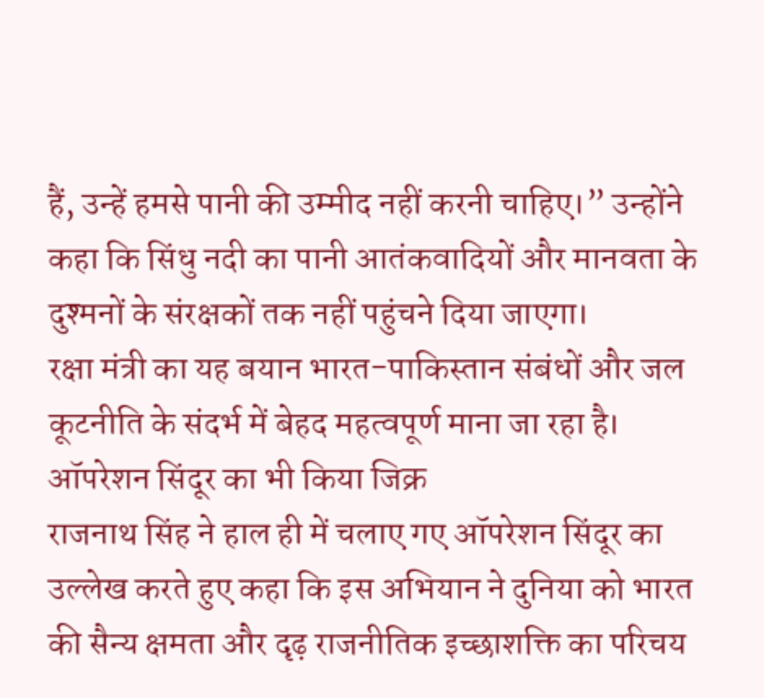हैं, उन्हें हमसे पानी की उम्मीद नहीं करनी चाहिए।” उन्होंने कहा कि सिंधु नदी का पानी आतंकवादियों और मानवता के दुश्मनों के संरक्षकों तक नहीं पहुंचने दिया जाएगा।
रक्षा मंत्री का यह बयान भारत-पाकिस्तान संबंधों और जल कूटनीति के संदर्भ में बेहद महत्वपूर्ण माना जा रहा है।
ऑपरेशन सिंदूर का भी किया जिक्र
राजनाथ सिंह ने हाल ही में चलाए गए ऑपरेशन सिंदूर का उल्लेख करते हुए कहा कि इस अभियान ने दुनिया को भारत की सैन्य क्षमता और दृढ़ राजनीतिक इच्छाशक्ति का परिचय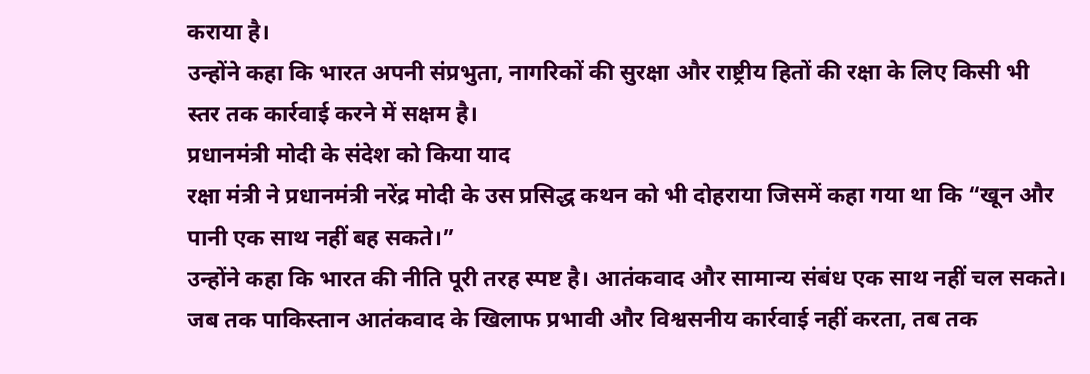कराया है।
उन्होंने कहा कि भारत अपनी संप्रभुता, नागरिकों की सुरक्षा और राष्ट्रीय हितों की रक्षा के लिए किसी भी स्तर तक कार्रवाई करने में सक्षम है।
प्रधानमंत्री मोदी के संदेश को किया याद
रक्षा मंत्री ने प्रधानमंत्री नरेंद्र मोदी के उस प्रसिद्ध कथन को भी दोहराया जिसमें कहा गया था कि “खून और पानी एक साथ नहीं बह सकते।”
उन्होंने कहा कि भारत की नीति पूरी तरह स्पष्ट है। आतंकवाद और सामान्य संबंध एक साथ नहीं चल सकते। जब तक पाकिस्तान आतंकवाद के खिलाफ प्रभावी और विश्वसनीय कार्रवाई नहीं करता, तब तक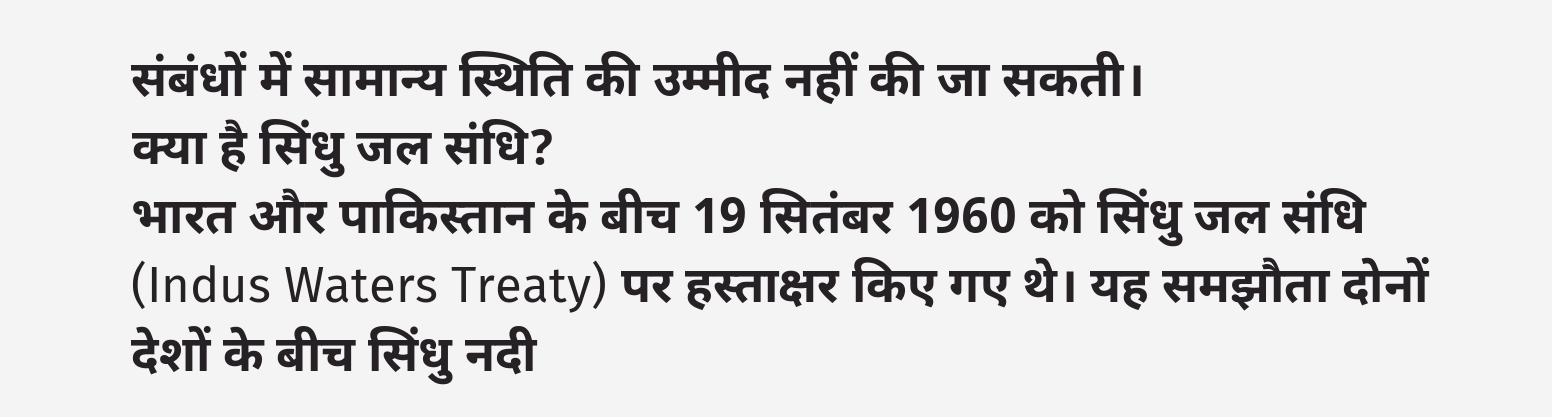संबंधों में सामान्य स्थिति की उम्मीद नहीं की जा सकती।
क्या है सिंधु जल संधि?
भारत और पाकिस्तान के बीच 19 सितंबर 1960 को सिंधु जल संधि (Indus Waters Treaty) पर हस्ताक्षर किए गए थे। यह समझौता दोनों देशों के बीच सिंधु नदी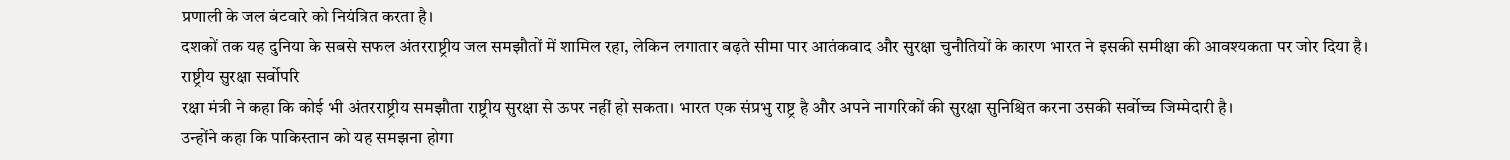प्रणाली के जल बंटवारे को नियंत्रित करता है।
दशकों तक यह दुनिया के सबसे सफल अंतरराष्ट्रीय जल समझौतों में शामिल रहा, लेकिन लगातार बढ़ते सीमा पार आतंकवाद और सुरक्षा चुनौतियों के कारण भारत ने इसकी समीक्षा की आवश्यकता पर जोर दिया है।
राष्ट्रीय सुरक्षा सर्वोपरि
रक्षा मंत्री ने कहा कि कोई भी अंतरराष्ट्रीय समझौता राष्ट्रीय सुरक्षा से ऊपर नहीं हो सकता। भारत एक संप्रभु राष्ट्र है और अपने नागरिकों की सुरक्षा सुनिश्चित करना उसकी सर्वोच्च जिम्मेदारी है।
उन्होंने कहा कि पाकिस्तान को यह समझना होगा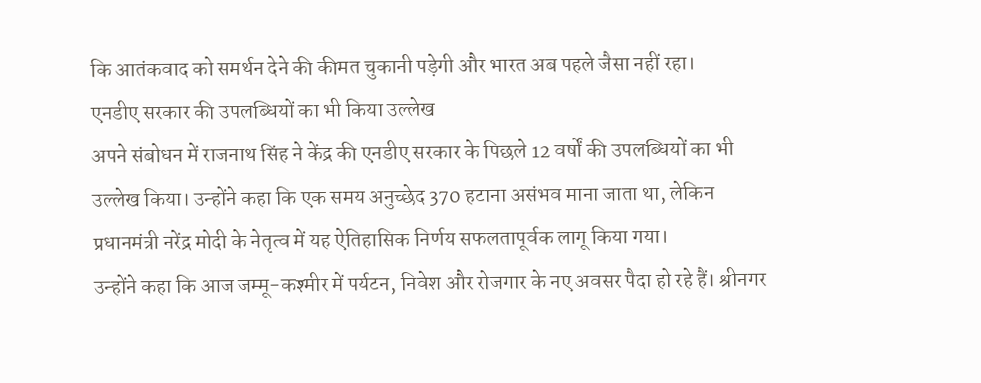कि आतंकवाद को समर्थन देने की कीमत चुकानी पड़ेगी और भारत अब पहले जैसा नहीं रहा।
एनडीए सरकार की उपलब्धियों का भी किया उल्लेख
अपने संबोधन में राजनाथ सिंह ने केंद्र की एनडीए सरकार के पिछले 12 वर्षों की उपलब्धियों का भी उल्लेख किया। उन्होंने कहा कि एक समय अनुच्छेद 370 हटाना असंभव माना जाता था, लेकिन प्रधानमंत्री नरेंद्र मोदी के नेतृत्व में यह ऐतिहासिक निर्णय सफलतापूर्वक लागू किया गया।
उन्होंने कहा कि आज जम्मू-कश्मीर में पर्यटन, निवेश और रोजगार के नए अवसर पैदा हो रहे हैं। श्रीनगर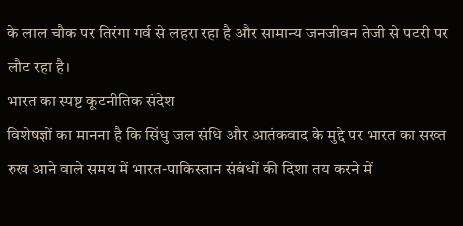के लाल चौक पर तिरंगा गर्व से लहरा रहा है और सामान्य जनजीवन तेजी से पटरी पर लौट रहा है।
भारत का स्पष्ट कूटनीतिक संदेश
विशेषज्ञों का मानना है कि सिंधु जल संधि और आतंकवाद के मुद्दे पर भारत का सख्त रुख आने वाले समय में भारत-पाकिस्तान संबंधों की दिशा तय करने में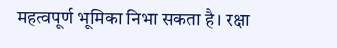महत्वपूर्ण भूमिका निभा सकता है। रक्षा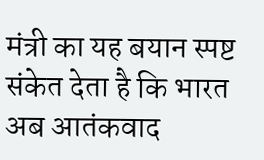मंत्री का यह बयान स्पष्ट संकेत देता है कि भारत अब आतंकवाद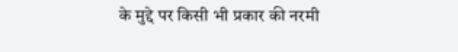के मुद्दे पर किसी भी प्रकार की नरमी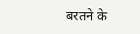बरतने के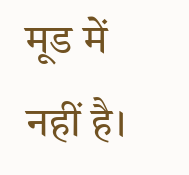मूड में नहीं है।